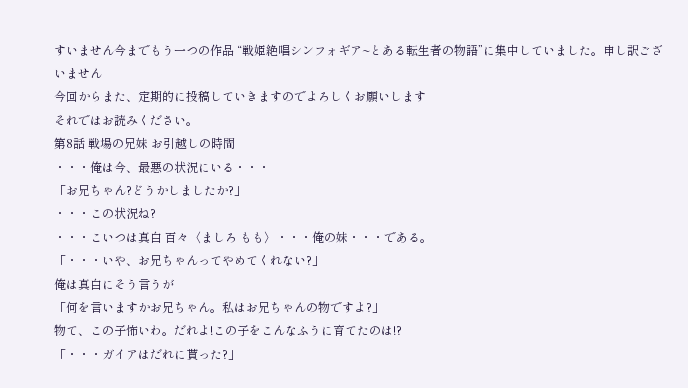すいません今までもう一つの作品 “戦姫絶唱シンフォギア~とある転生者の物語”に集中していました。申し訳ございません
今回からまた、定期的に投稿していきますのでよろしくお願いします
それではお読みください。
第8話 戦場の兄妹 お引越しの時間
・・・俺は今、最悪の状況にいる・・・
「お兄ちゃん?どうかしましたか?」
・・・この状況ね?
・・・こいつは真白 百々〈ましろ もも〉・・・俺の妹・・・である。
「・・・いや、お兄ちゃんってやめてくれない?」
俺は真白にそう言うが
「何を言いますかお兄ちゃん。私はお兄ちゃんの物ですよ?」
物て、この子怖いわ。だれよ!この子をこんなふうに育てたのは!?
「・・・ガイアはだれに貰った?」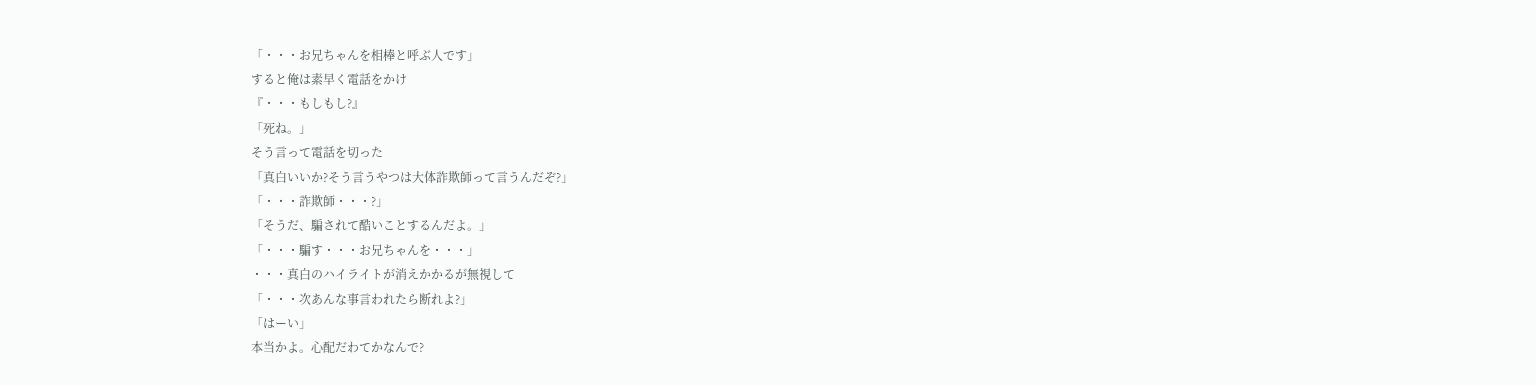「・・・お兄ちゃんを相棒と呼ぶ人です」
すると俺は素早く電話をかけ
『・・・もしもし?』
「死ね。」
そう言って電話を切った
「真白いいか?そう言うやつは大体詐欺師って言うんだぞ?」
「・・・詐欺師・・・?」
「そうだ、騙されて酷いことするんだよ。」
「・・・騙す・・・お兄ちゃんを・・・」
・・・真白のハイライトが消えかかるが無視して
「・・・次あんな事言われたら断れよ?」
「はーい」
本当かよ。心配だわてかなんで?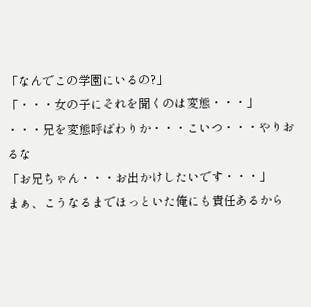「なんでこの学園にいるの?」
「・・・女の子にそれを聞くのは変態・・・」
・・・兄を変態呼ばわりか・・・こいつ・・・やりおるな
「お兄ちゃん・・・お出かけしたいです・・・」
まぁ、こうなるまでほっといた俺にも責任あるから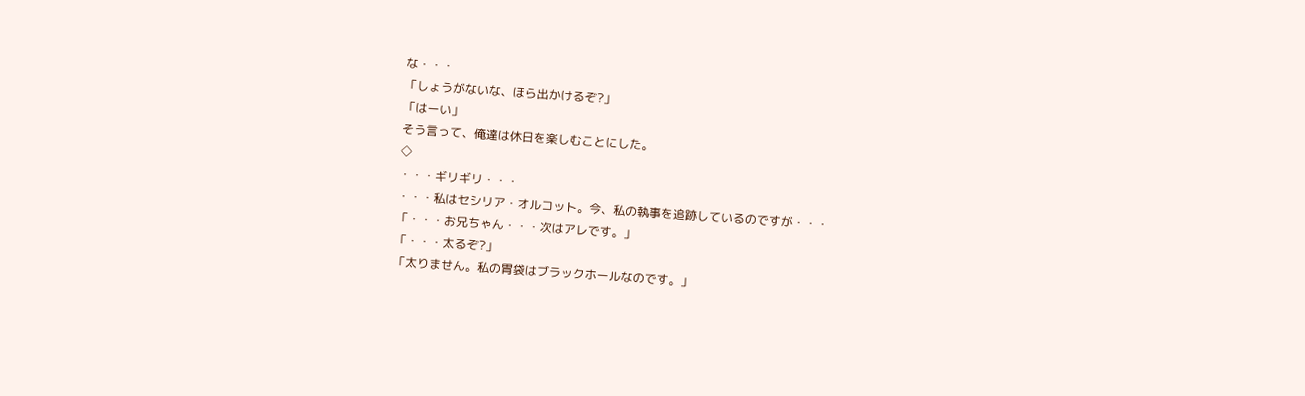な・・・
「しょうがないな、ほら出かけるぞ?」
「はーい」
そう言って、俺達は休日を楽しむことにした。
◇
・・・ギリギリ・・・
・・・私はセシリア・オルコット。今、私の執事を追跡しているのですが・・・
「・・・お兄ちゃん・・・次はアレです。」
「・・・太るぞ?」
「太りません。私の胃袋はブラックホールなのです。」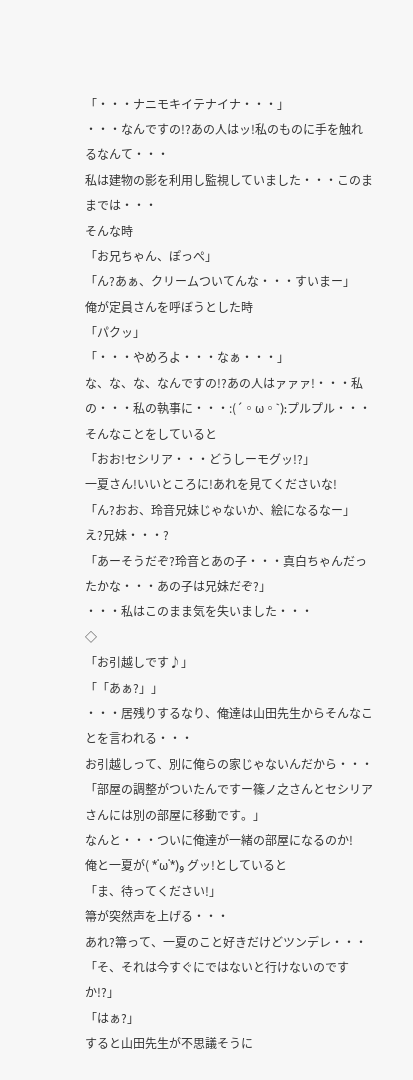「・・・ナニモキイテナイナ・・・」
・・・なんですの!?あの人はッ!私のものに手を触れるなんて・・・
私は建物の影を利用し監視していました・・・このままでは・・・
そんな時
「お兄ちゃん、ぽっぺ」
「ん?あぁ、クリームついてんな・・・すいまー」
俺が定員さんを呼ぼうとした時
「パクッ」
「・・・やめろよ・・・なぁ・・・」
な、な、な、なんですの!?あの人はァァァ!・・・私の・・・私の執事に・・・:(´◦ω◦`):プルプル・・・
そんなことをしていると
「おお!セシリア・・・どうしーモグッ!?」
一夏さん!いいところに!あれを見てくださいな!
「ん?おお、玲音兄妹じゃないか、絵になるなー」
え?兄妹・・・?
「あーそうだぞ?玲音とあの子・・・真白ちゃんだったかな・・・あの子は兄妹だぞ?」
・・・私はこのまま気を失いました・・・
◇
「お引越しです♪」
「「あぁ?」」
・・・居残りするなり、俺達は山田先生からそんなことを言われる・・・
お引越しって、別に俺らの家じゃないんだから・・・
「部屋の調整がついたんですー篠ノ之さんとセシリアさんには別の部屋に移動です。」
なんと・・・ついに俺達が一緒の部屋になるのか!
俺と一夏が( *˙ω˙*)و グッ!としていると
「ま、待ってください!」
箒が突然声を上げる・・・
あれ?箒って、一夏のこと好きだけどツンデレ・・・
「そ、それは今すぐにではないと行けないのですか!?」
「はぁ?」
すると山田先生が不思議そうに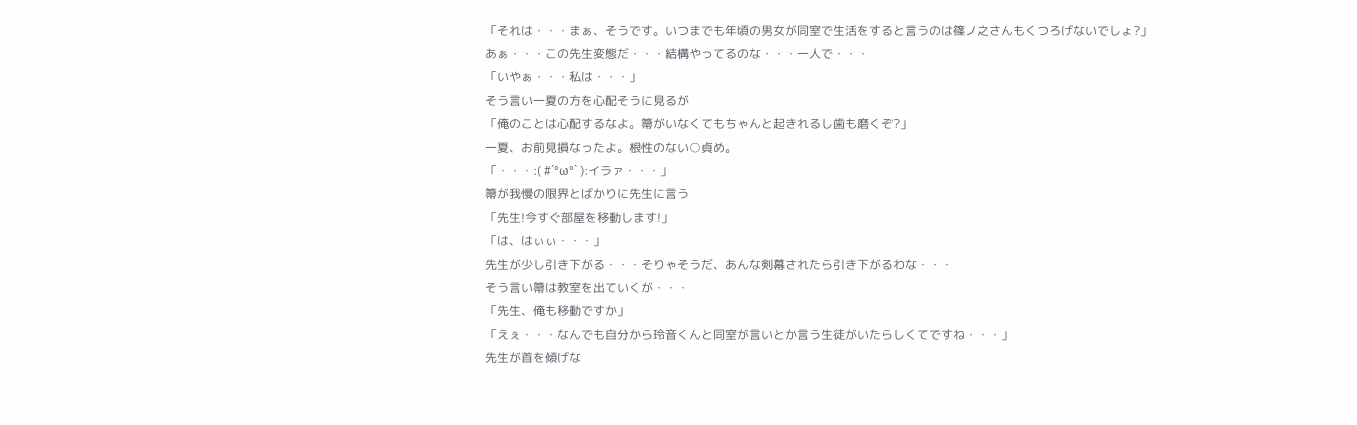「それは・・・まぁ、そうです。いつまでも年頃の男女が同室で生活をすると言うのは篠ノ之さんもくつろげないでしょ?」
あぁ・・・この先生変態だ・・・結構やってるのな・・・一人で・・・
「いやぁ・・・私は・・・」
そう言い一夏の方を心配そうに見るが
「俺のことは心配するなよ。箒がいなくてもちゃんと起きれるし歯も磨くぞ?」
一夏、お前見損なったよ。根性のない○貞め。
「・・・:( #´°ω°` ):イラァ・・・」
箒が我慢の限界とばかりに先生に言う
「先生!今すぐ部屋を移動します!」
「は、はぃぃ・・・」
先生が少し引き下がる・・・そりゃそうだ、あんな剣幕されたら引き下がるわな・・・
そう言い箒は教室を出ていくが・・・
「先生、俺も移動ですか」
「えぇ・・・なんでも自分から玲音くんと同室が言いとか言う生徒がいたらしくてですね・・・」
先生が首を傾げな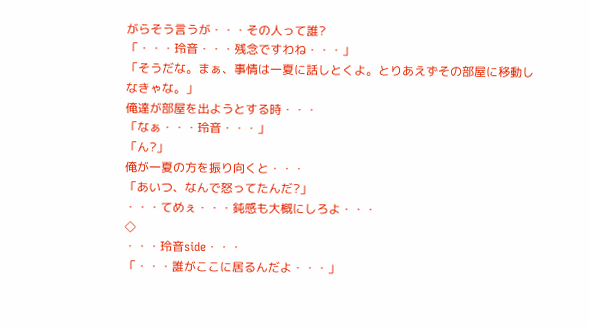がらそう言うが・・・その人って誰?
「・・・玲音・・・残念ですわね・・・」
「そうだな。まぁ、事情は一夏に話しとくよ。とりあえずその部屋に移動しなきゃな。」
俺達が部屋を出ようとする時・・・
「なぁ・・・玲音・・・」
「ん?」
俺が一夏の方を振り向くと・・・
「あいつ、なんで怒ってたんだ?」
・・・てめぇ・・・鈍感も大概にしろよ・・・
◇
・・・玲音side・・・
「・・・誰がここに居るんだよ・・・」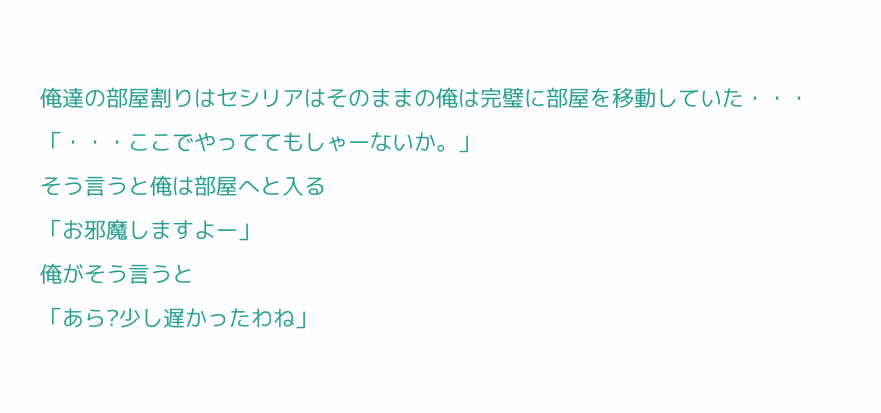俺達の部屋割りはセシリアはそのままの俺は完璧に部屋を移動していた・・・
「・・・ここでやっててもしゃーないか。」
そう言うと俺は部屋へと入る
「お邪魔しますよー」
俺がそう言うと
「あら?少し遅かったわね」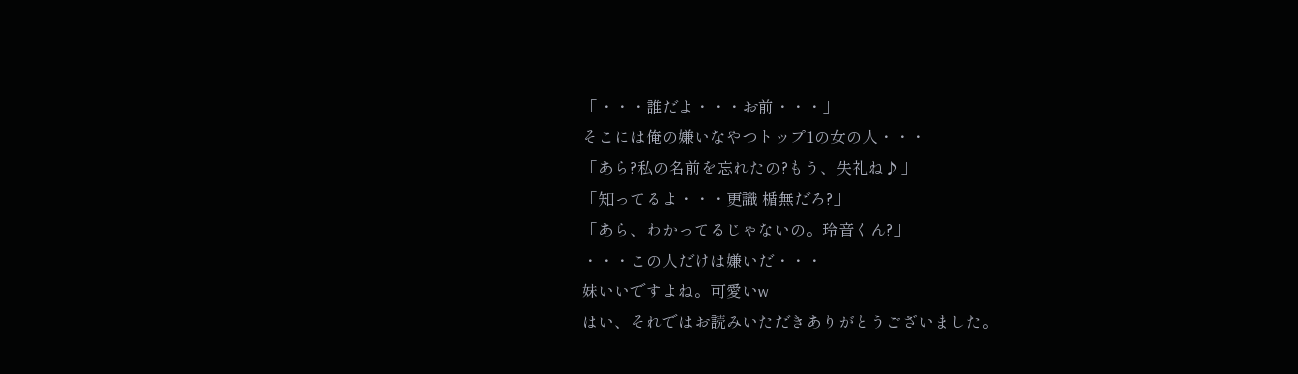「・・・誰だよ・・・お前・・・」
そこには俺の嫌いなやつトップ1の女の人・・・
「あら?私の名前を忘れたの?もう、失礼ね♪」
「知ってるよ・・・更識 楯無だろ?」
「あら、わかってるじゃないの。玲音くん?」
・・・この人だけは嫌いだ・・・
妹いいですよね。可愛いw
はい、それではお読みいただきありがとうございました。